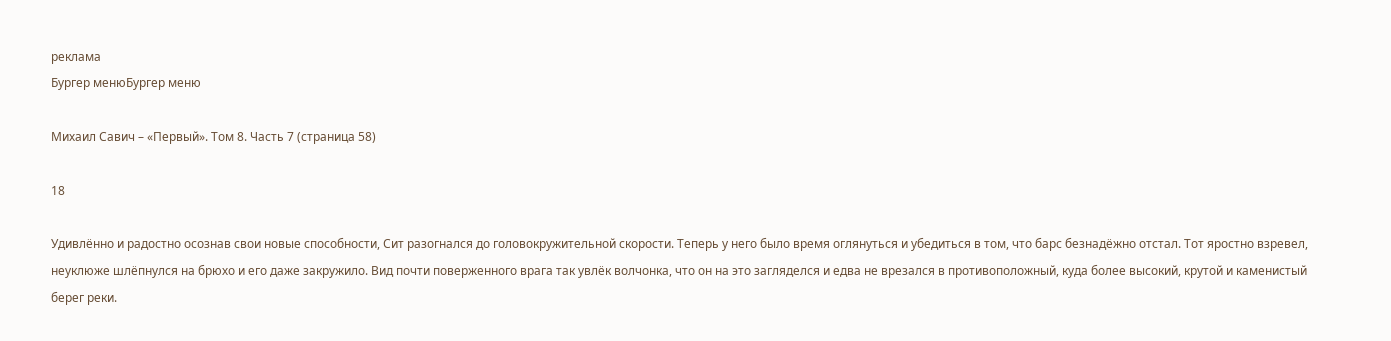реклама
Бургер менюБургер меню

Михаил Савич – «Первый». Том 8. Часть 7 (страница 58)

18

Удивлённо и радостно осознав свои новые способности, Сит разогнался до головокружительной скорости. Теперь у него было время оглянуться и убедиться в том, что барс безнадёжно отстал. Тот яростно взревел, неуклюже шлёпнулся на брюхо и его даже закружило. Вид почти поверженного врага так увлёк волчонка, что он на это загляделся и едва не врезался в противоположный, куда более высокий, крутой и каменистый берег реки.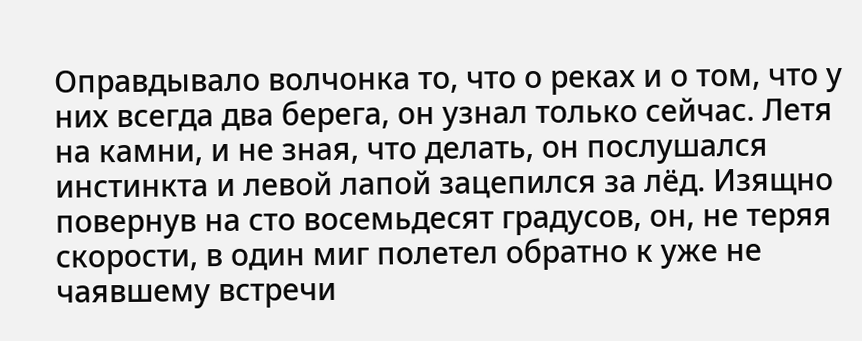Оправдывало волчонка то, что о реках и о том, что у них всегда два берега, он узнал только сейчас. Летя на камни, и не зная, что делать, он послушался инстинкта и левой лапой зацепился за лёд. Изящно повернув на сто восемьдесят градусов, он, не теряя скорости, в один миг полетел обратно к уже не чаявшему встречи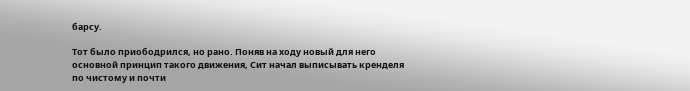барсу.

Тот было приободрился, но рано. Поняв на ходу новый для него основной принцип такого движения, Сит начал выписывать кренделя по чистому и почти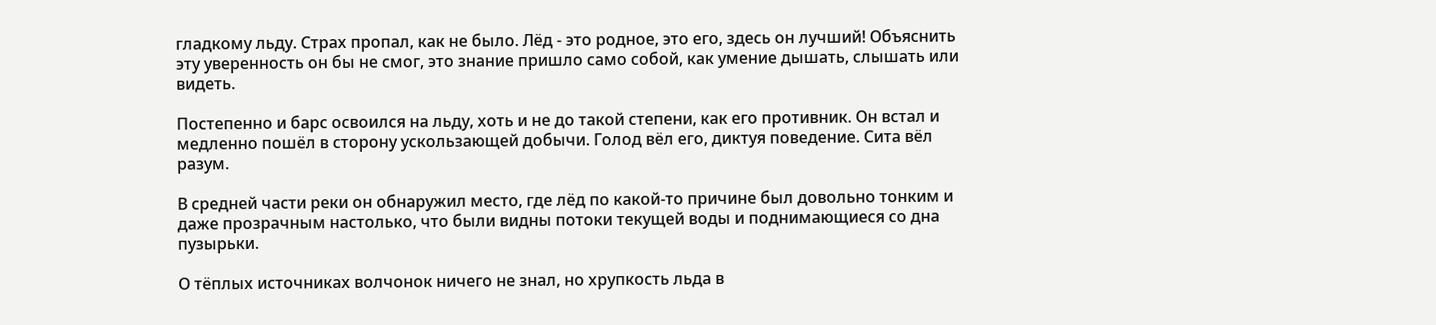гладкому льду. Страх пропал, как не было. Лёд - это родное, это его, здесь он лучший! Объяснить эту уверенность он бы не смог, это знание пришло само собой, как умение дышать, слышать или видеть.

Постепенно и барс освоился на льду, хоть и не до такой степени, как его противник. Он встал и медленно пошёл в сторону ускользающей добычи. Голод вёл его, диктуя поведение. Сита вёл разум.

В средней части реки он обнаружил место, где лёд по какой-то причине был довольно тонким и даже прозрачным настолько, что были видны потоки текущей воды и поднимающиеся со дна пузырьки.

О тёплых источниках волчонок ничего не знал, но хрупкость льда в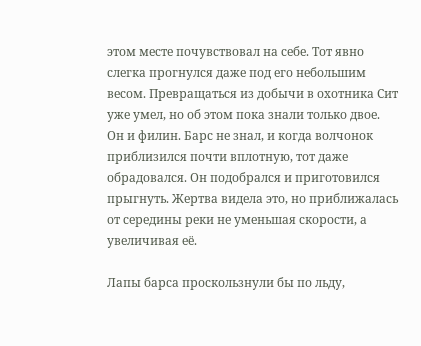этом месте почувствовал на себе. Тот явно слегка прогнулся даже под его небольшим весом. Превращаться из добычи в охотника Сит уже умел, но об этом пока знали только двое. Он и филин. Барс не знал, и когда волчонок приблизился почти вплотную, тот даже обрадовался. Он подобрался и приготовился прыгнуть. Жертва видела это, но приближалась от середины реки не уменьшая скорости, а увеличивая её.

Лапы барса проскользнули бы по льду,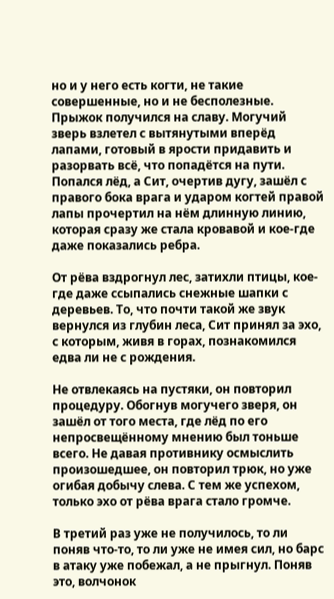но и у него есть когти, не такие совершенные, но и не бесполезные. Прыжок получился на славу. Могучий зверь взлетел с вытянутыми вперёд лапами, готовый в ярости придавить и разорвать всё, что попадётся на пути. Попался лёд, а Сит, очертив дугу, зашёл с правого бока врага и ударом когтей правой лапы прочертил на нём длинную линию, которая сразу же стала кровавой и кое-где даже показались ребра.

От рёва вздрогнул лес, затихли птицы, кое-где даже ссыпались снежные шапки с деревьев. То, что почти такой же звук вернулся из глубин леса, Сит принял за эхо, с которым, живя в горах, познакомился едва ли не с рождения.

Не отвлекаясь на пустяки, он повторил процедуру. Обогнув могучего зверя, он зашёл от того места, где лёд по его непросвещённому мнению был тоньше всего. Не давая противнику осмыслить произошедшее, он повторил трюк, но уже огибая добычу слева. С тем же успехом, только эхо от рёва врага стало громче.

В третий раз уже не получилось, то ли поняв что-то, то ли уже не имея сил, но барс в атаку уже побежал, а не прыгнул. Поняв это, волчонок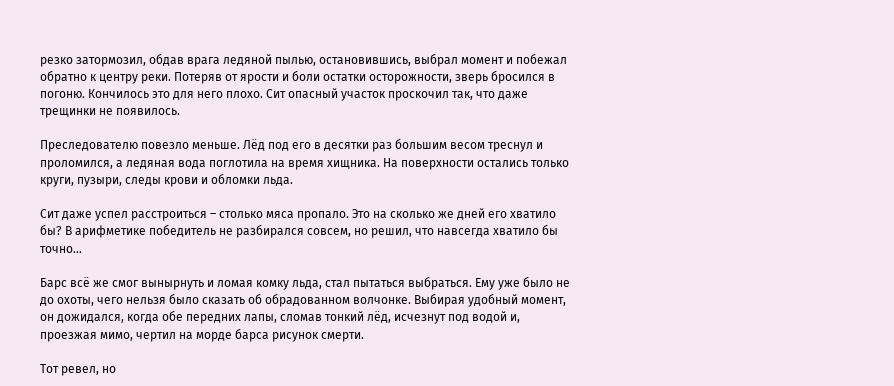резко затормозил, обдав врага ледяной пылью, остановившись, выбрал момент и побежал обратно к центру реки. Потеряв от ярости и боли остатки осторожности, зверь бросился в погоню. Кончилось это для него плохо. Сит опасный участок проскочил так, что даже трещинки не появилось.

Преследователю повезло меньше. Лёд под его в десятки раз большим весом треснул и проломился, а ледяная вода поглотила на время хищника. На поверхности остались только круги, пузыри, следы крови и обломки льда.

Сит даже успел расстроиться – столько мяса пропало. Это на сколько же дней его хватило бы? В арифметике победитель не разбирался совсем, но решил, что навсегда хватило бы точно…

Барс всё же смог вынырнуть и ломая комку льда, стал пытаться выбраться. Ему уже было не до охоты, чего нельзя было сказать об обрадованном волчонке. Выбирая удобный момент, он дожидался, когда обе передних лапы, сломав тонкий лёд, исчезнут под водой и, проезжая мимо, чертил на морде барса рисунок смерти.

Тот ревел, но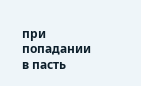при попадании в пасть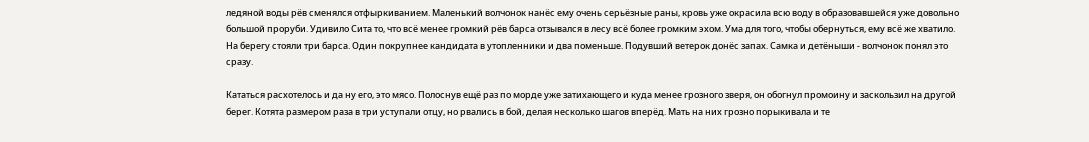ледяной воды рёв сменялся отфыркиванием. Маленький волчонок нанёс ему очень серьёзные раны, кровь уже окрасила всю воду в образовавшейся уже довольно большой проруби. Удивило Сита то, что всё менее громкий рёв барса отзывался в лесу всё более громким эхом. Ума для того, чтобы обернуться, ему всё же хватило. На берегу стояли три барса. Один покрупнее кандидата в утопленники и два поменьше. Подувший ветерок донёс запах. Самка и детёныши - волчонок понял это сразу.

Кататься расхотелось и да ну его, это мясо. Полоснув ещё раз по морде уже затихающего и куда менее грозного зверя, он обогнул промоину и заскользил на другой берег. Котята размером раза в три уступали отцу, но рвались в бой, делая несколько шагов вперёд. Мать на них грозно порыкивала и те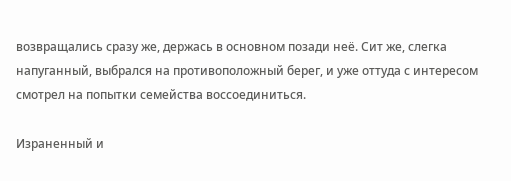возвращались сразу же, держась в основном позади неё. Сит же, слегка напуганный, выбрался на противоположный берег, и уже оттуда с интересом смотрел на попытки семейства воссоединиться.

Израненный и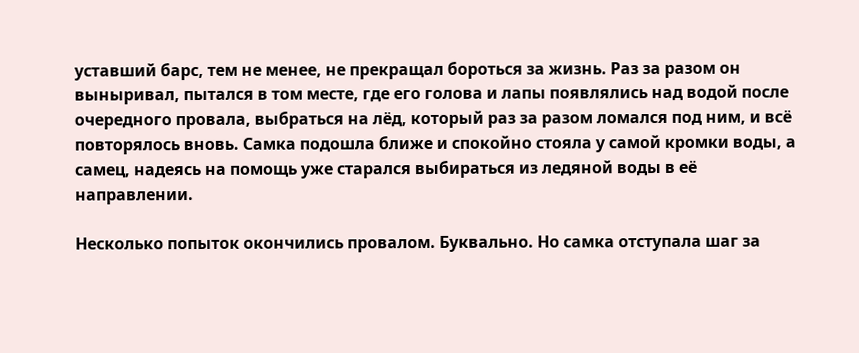уставший барс, тем не менее, не прекращал бороться за жизнь. Раз за разом он выныривал, пытался в том месте, где его голова и лапы появлялись над водой после очередного провала, выбраться на лёд, который раз за разом ломался под ним, и всё повторялось вновь. Самка подошла ближе и спокойно стояла у самой кромки воды, а самец, надеясь на помощь уже старался выбираться из ледяной воды в её направлении.

Несколько попыток окончились провалом. Буквально. Но самка отступала шаг за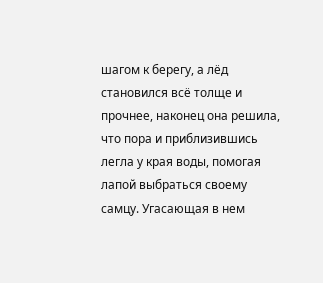шагом к берегу, а лёд становился всё толще и прочнее, наконец она решила, что пора и приблизившись легла у края воды, помогая лапой выбраться своему самцу. Угасающая в нем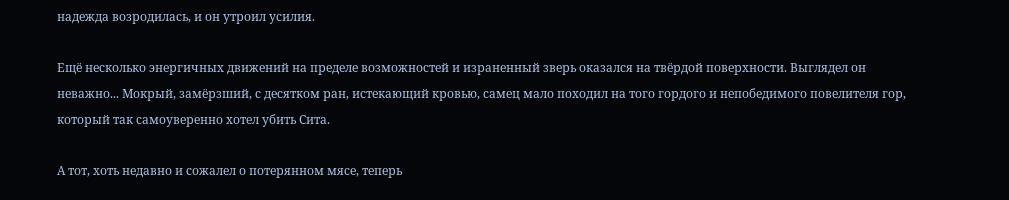надежда возродилась, и он утроил усилия.

Ещё несколько энергичных движений на пределе возможностей и израненный зверь оказался на твёрдой поверхности. Выглядел он неважно... Мокрый, замёрзший, с десятком ран, истекающий кровью, самец мало походил на того гордого и непобедимого повелителя гор, который так самоуверенно хотел убить Сита.

А тот, хоть недавно и сожалел о потерянном мясе, теперь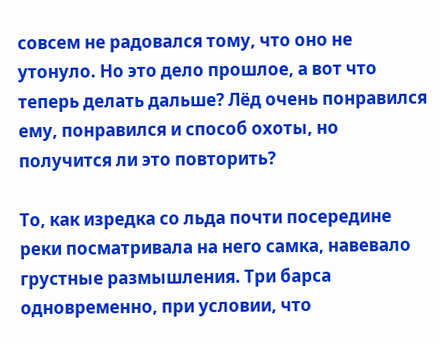совсем не радовался тому, что оно не утонуло. Но это дело прошлое, а вот что теперь делать дальше? Лёд очень понравился ему, понравился и способ охоты, но получится ли это повторить?

То, как изредка со льда почти посередине реки посматривала на него самка, навевало грустные размышления. Три барса одновременно, при условии, что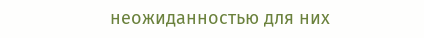неожиданностью для них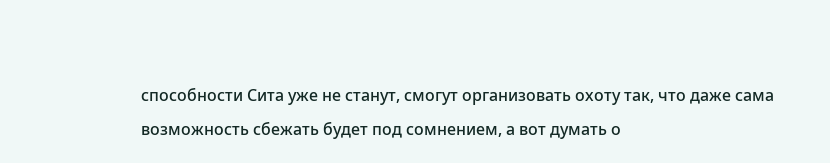способности Сита уже не станут, смогут организовать охоту так, что даже сама возможность сбежать будет под сомнением, а вот думать о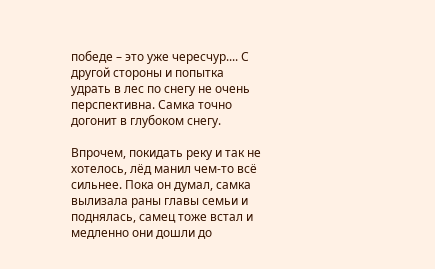победе – это уже чересчур.... С другой стороны и попытка удрать в лес по снегу не очень перспективна. Самка точно догонит в глубоком снегу.

Впрочем, покидать реку и так не хотелось, лёд манил чем-то всё сильнее. Пока он думал, самка вылизала раны главы семьи и поднялась, самец тоже встал и медленно они дошли до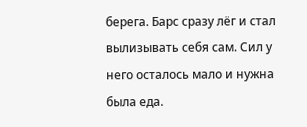берега. Барс сразу лёг и стал вылизывать себя сам. Сил у него осталось мало и нужна была еда.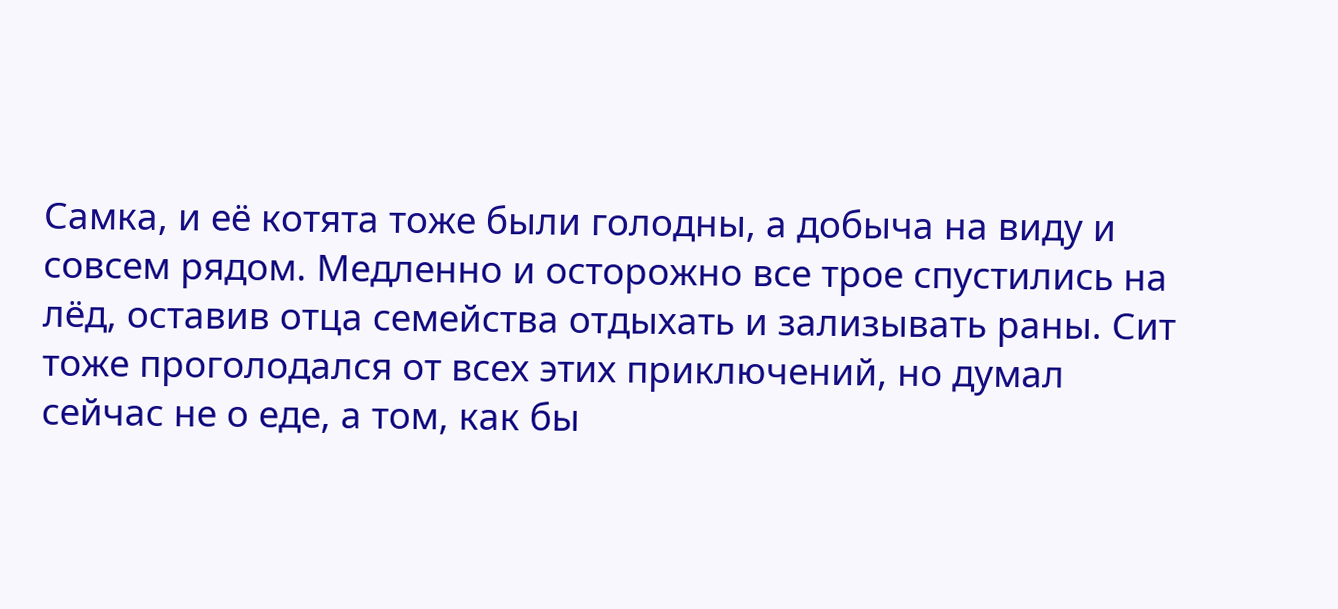Самка, и её котята тоже были голодны, а добыча на виду и совсем рядом. Медленно и осторожно все трое спустились на лёд, оставив отца семейства отдыхать и зализывать раны. Сит тоже проголодался от всех этих приключений, но думал сейчас не о еде, а том, как бы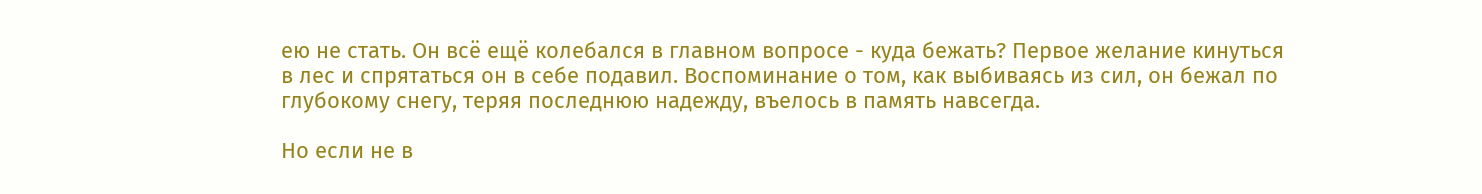ею не стать. Он всё ещё колебался в главном вопросе - куда бежать? Первое желание кинуться в лес и спрятаться он в себе подавил. Воспоминание о том, как выбиваясь из сил, он бежал по глубокому снегу, теряя последнюю надежду, въелось в память навсегда.

Но если не в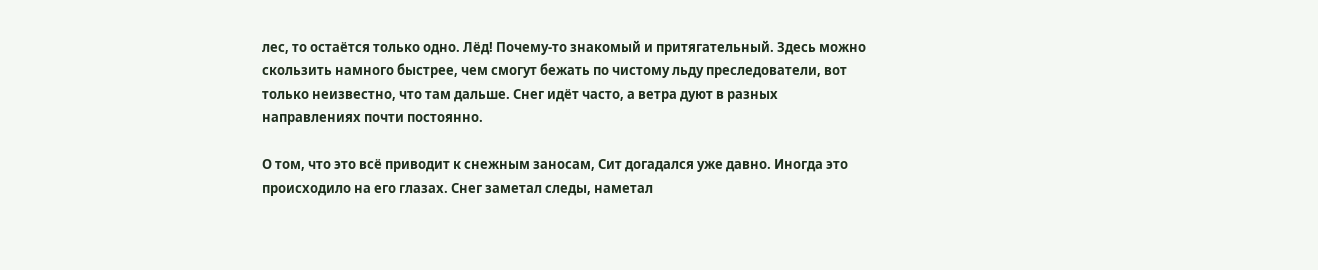лес, то остаётся только одно. Лёд! Почему-то знакомый и притягательный. Здесь можно скользить намного быстрее, чем смогут бежать по чистому льду преследователи, вот только неизвестно, что там дальше. Снег идёт часто, а ветра дуют в разных направлениях почти постоянно.

О том, что это всё приводит к снежным заносам, Сит догадался уже давно. Иногда это происходило на его глазах. Снег заметал следы, наметал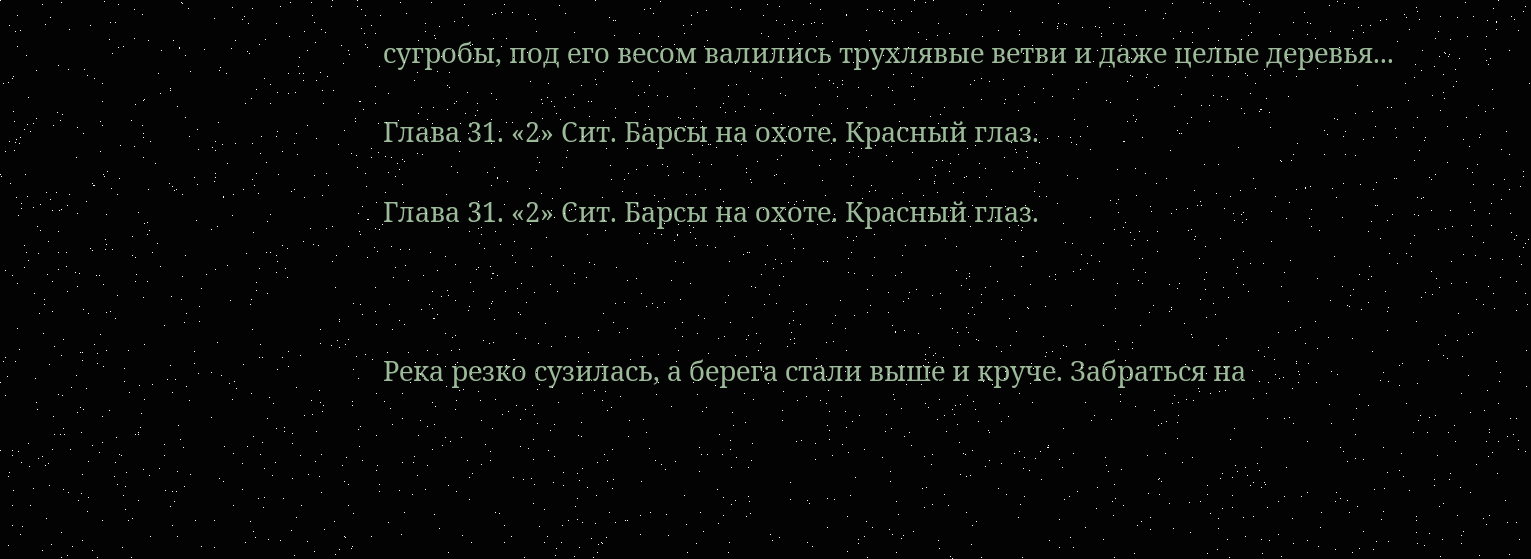сугробы, под его весом валились трухлявые ветви и даже целые деревья...

Глава 31. «2» Сит. Барсы на охоте. Красный глаз.

Глава 31. «2» Сит. Барсы на охоте. Красный глаз.



Река резко сузилась, а берега стали выше и круче. Забраться на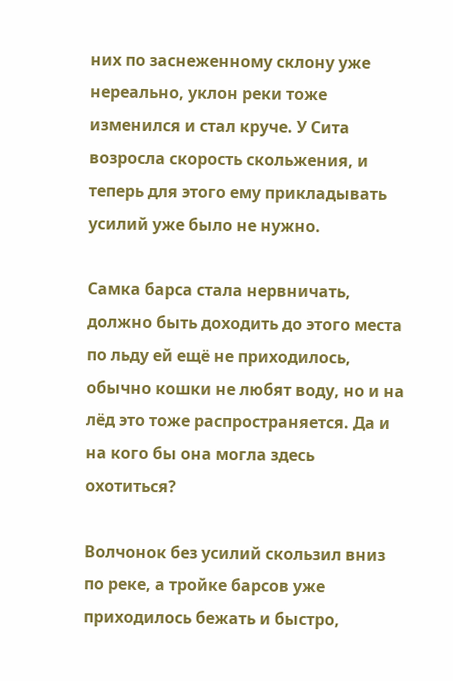них по заснеженному склону уже нереально, уклон реки тоже изменился и стал круче. У Сита возросла скорость скольжения, и теперь для этого ему прикладывать усилий уже было не нужно.

Самка барса стала нервничать, должно быть доходить до этого места по льду ей ещё не приходилось, обычно кошки не любят воду, но и на лёд это тоже распространяется. Да и на кого бы она могла здесь охотиться?

Волчонок без усилий скользил вниз по реке, а тройке барсов уже приходилось бежать и быстро,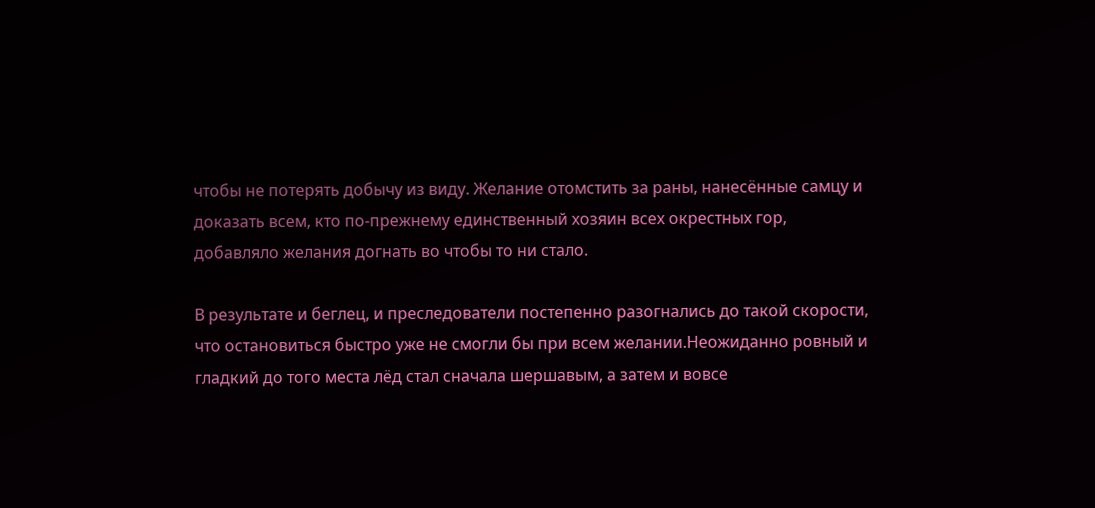чтобы не потерять добычу из виду. Желание отомстить за раны, нанесённые самцу и доказать всем, кто по-прежнему единственный хозяин всех окрестных гор, добавляло желания догнать во чтобы то ни стало.

В результате и беглец, и преследователи постепенно разогнались до такой скорости, что остановиться быстро уже не смогли бы при всем желании.Неожиданно ровный и гладкий до того места лёд стал сначала шершавым, а затем и вовсе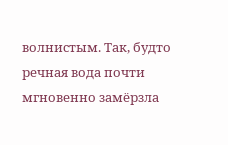волнистым. Так, будто речная вода почти мгновенно замёрзла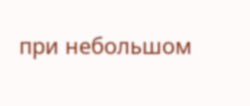при небольшом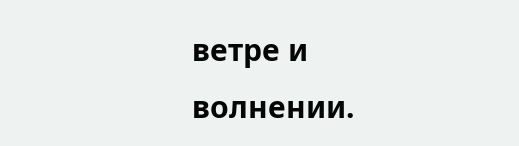ветре и волнении.